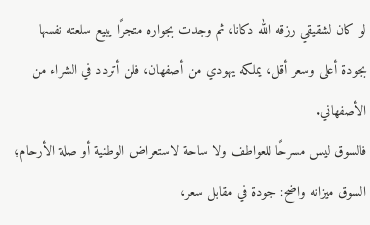لو كان لشقيقي رزقه الله دكانا، ثم وجدت بجواره متجرًا يبيع سلعته نفسها بجودة أعلى وسعر أقل، يملكه يهودي من أصفهان، فلن أتردد في الشراء من الأصفهاني.
فالسوق ليس مسرحًا للعواطف ولا ساحة لاستعراض الوطنية أو صلة الأرحام؛ السوق ميزانه واضح: جودة في مقابل سعر،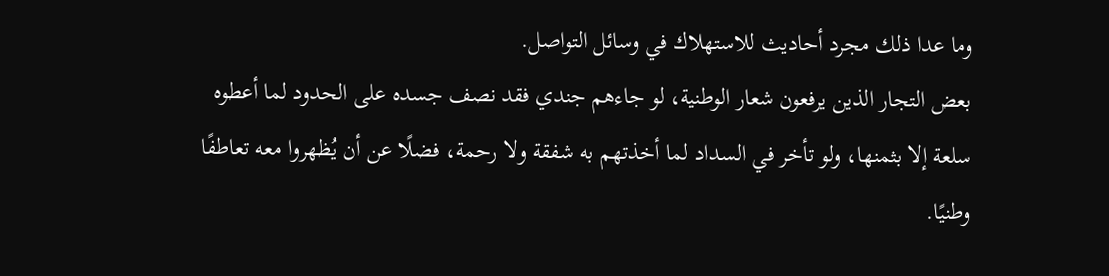وما عدا ذلك مجرد أحاديث للاستهلاك في وسائل التواصل.
بعض التجار الذين يرفعون شعار الوطنية، لو جاءهم جندي فقد نصف جسده على الحدود لما أعطوه سلعة إلا بثمنها، ولو تأخر في السداد لما أخذتهم به شفقة ولا رحمة، فضلًا عن أن يُظهروا معه تعاطفًا وطنيًا.